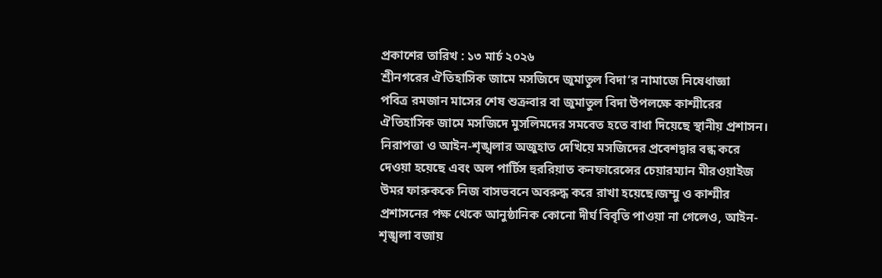প্রকাশের তারিখ : ১৩ মার্চ ২০২৬
শ্রীনগরের ঐতিহাসিক জামে মসজিদে জুমাতুল বিদা’র নামাজে নিষেধাজ্ঞা
পবিত্র রমজান মাসের শেষ শুক্রবার বা জুমাতুল বিদা উপলক্ষে কাশ্মীরের ঐতিহাসিক জামে মসজিদে মুসলিমদের সমবেত হতে বাধা দিয়েছে স্থানীয় প্রশাসন। নিরাপত্তা ও আইন-শৃঙ্খলার অজুহাত দেখিয়ে মসজিদের প্রবেশদ্বার বন্ধ করে দেওয়া হয়েছে এবং অল পার্টিস হুররিয়াত কনফারেন্সের চেয়ারম্যান মীরওয়াইজ উমর ফারুককে নিজ বাসভবনে অবরুদ্ধ করে রাখা হয়েছে।জম্মু ও কাশ্মীর প্রশাসনের পক্ষ থেকে আনুষ্ঠানিক কোনো দীর্ঘ বিবৃতি পাওয়া না গেলেও, আইন-শৃঙ্খলা বজায়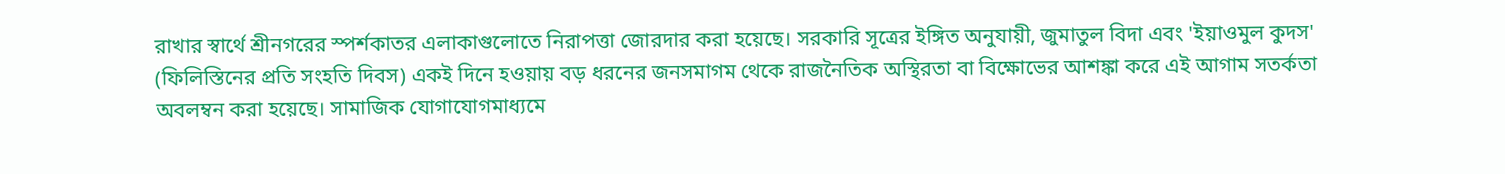রাখার স্বার্থে শ্রীনগরের স্পর্শকাতর এলাকাগুলোতে নিরাপত্তা জোরদার করা হয়েছে। সরকারি সূত্রের ইঙ্গিত অনুযায়ী, জুমাতুল বিদা এবং 'ইয়াওমুল কুদস' (ফিলিস্তিনের প্রতি সংহতি দিবস) একই দিনে হওয়ায় বড় ধরনের জনসমাগম থেকে রাজনৈতিক অস্থিরতা বা বিক্ষোভের আশঙ্কা করে এই আগাম সতর্কতা অবলম্বন করা হয়েছে। সামাজিক যোগাযোগমাধ্যমে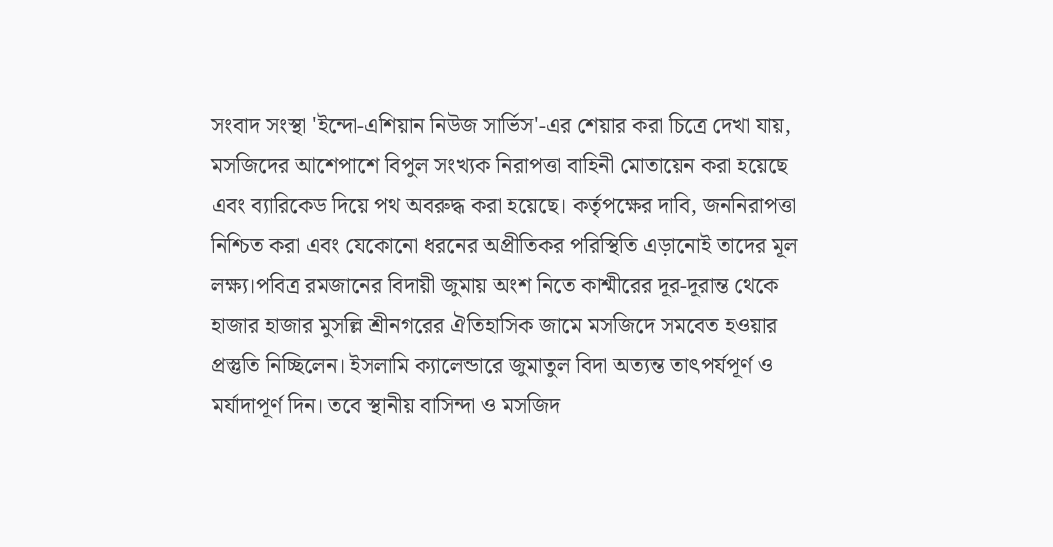সংবাদ সংস্থা 'ইন্দো-এশিয়ান নিউজ সার্ভিস'-এর শেয়ার করা চিত্রে দেখা যায়, মসজিদের আশেপাশে বিপুল সংখ্যক নিরাপত্তা বাহিনী মোতায়েন করা হয়েছে এবং ব্যারিকেড দিয়ে পথ অবরুদ্ধ করা হয়েছে। কর্তৃপক্ষের দাবি, জননিরাপত্তা নিশ্চিত করা এবং যেকোনো ধরনের অপ্রীতিকর পরিস্থিতি এড়ানোই তাদের মূল লক্ষ্য।পবিত্র রমজানের বিদায়ী জুমায় অংশ নিতে কাশ্মীরের দূর-দূরান্ত থেকে হাজার হাজার মুসল্লি শ্রীনগরের ঐতিহাসিক জামে মসজিদে সমবেত হওয়ার প্রস্তুতি নিচ্ছিলেন। ইসলামি ক্যালেন্ডারে জুমাতুল বিদা অত্যন্ত তাৎপর্যপূর্ণ ও মর্যাদাপূর্ণ দিন। তবে স্থানীয় বাসিন্দা ও মসজিদ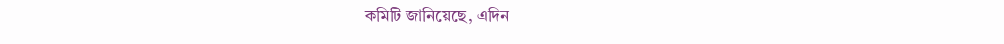কমিটি জানিয়েছে, এদিন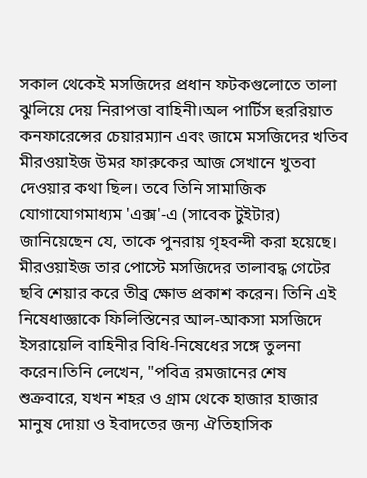সকাল থেকেই মসজিদের প্রধান ফটকগুলোতে তালা ঝুলিয়ে দেয় নিরাপত্তা বাহিনী।অল পার্টিস হুররিয়াত কনফারেন্সের চেয়ারম্যান এবং জামে মসজিদের খতিব মীরওয়াইজ উমর ফারুকের আজ সেখানে খুতবা দেওয়ার কথা ছিল। তবে তিনি সামাজিক যোগাযোগমাধ্যম 'এক্স'-এ (সাবেক টুইটার) জানিয়েছেন যে, তাকে পুনরায় গৃহবন্দী করা হয়েছে। মীরওয়াইজ তার পোস্টে মসজিদের তালাবদ্ধ গেটের ছবি শেয়ার করে তীব্র ক্ষোভ প্রকাশ করেন। তিনি এই নিষেধাজ্ঞাকে ফিলিস্তিনের আল-আকসা মসজিদে ইসরায়েলি বাহিনীর বিধি-নিষেধের সঙ্গে তুলনা করেন।তিনি লেখেন, "পবিত্র রমজানের শেষ শুক্রবারে, যখন শহর ও গ্রাম থেকে হাজার হাজার মানুষ দোয়া ও ইবাদতের জন্য ঐতিহাসিক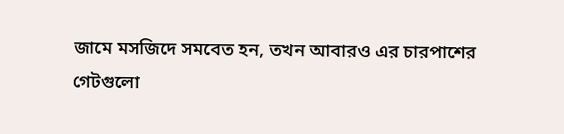জামে মসজিদে সমবেত হন, তখন আবারও এর চারপাশের গেটগুলো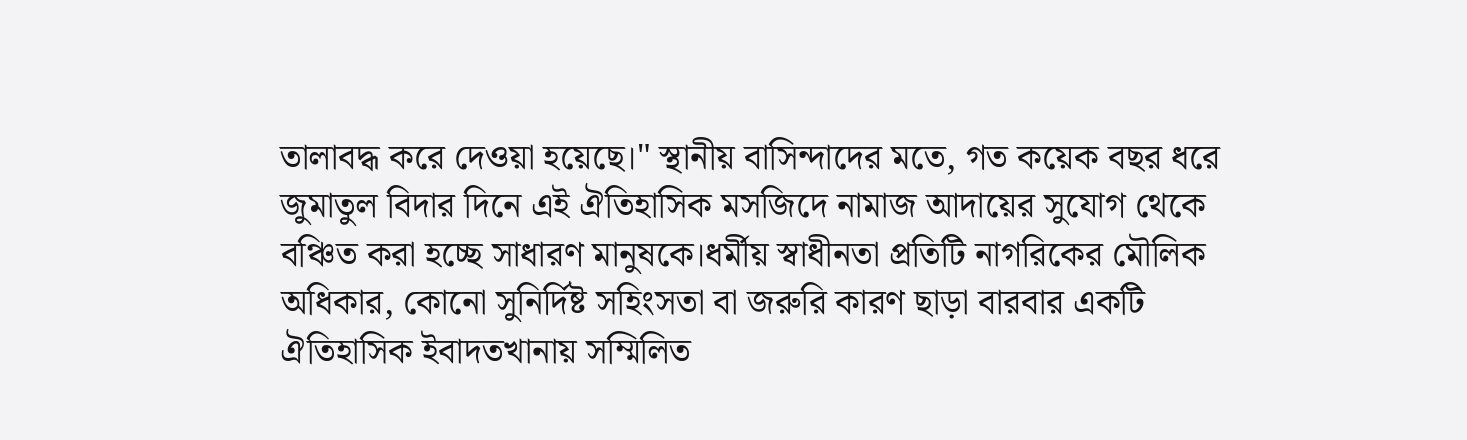তালাবদ্ধ করে দেওয়া হয়েছে।" স্থানীয় বাসিন্দাদের মতে, গত কয়েক বছর ধরে জুমাতুল বিদার দিনে এই ঐতিহাসিক মসজিদে নামাজ আদায়ের সুযোগ থেকে বঞ্চিত করা হচ্ছে সাধারণ মানুষকে।ধর্মীয় স্বাধীনতা প্রতিটি নাগরিকের মৌলিক অধিকার, কোনো সুনির্দিষ্ট সহিংসতা বা জরুরি কারণ ছাড়া বারবার একটি ঐতিহাসিক ইবাদতখানায় সম্মিলিত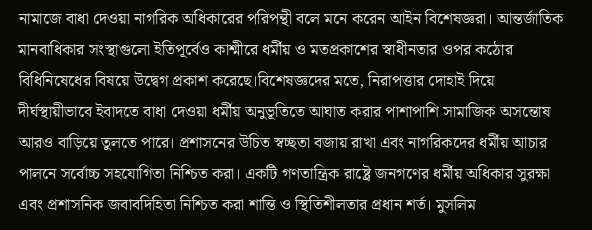নামাজে বাধা দেওয়া নাগরিক অধিকারের পরিপন্থী বলে মনে করেন আইন বিশেষজ্ঞরা। আন্তর্জাতিক মানবাধিকার সংস্থাগুলো ইতিপূর্বেও কাশ্মীরে ধর্মীয় ও মতপ্রকাশের স্বাধীনতার ওপর কঠোর বিধিনিষেধের বিষয়ে উদ্বেগ প্রকাশ করেছে।বিশেষজ্ঞদের মতে, নিরাপত্তার দোহাই দিয়ে দীর্ঘস্থায়ীভাবে ইবাদতে বাধা দেওয়া ধর্মীয় অনুভূতিতে আঘাত করার পাশাপাশি সামাজিক অসন্তোষ আরও বাড়িয়ে তুলতে পারে। প্রশাসনের উচিত স্বচ্ছতা বজায় রাখা এবং নাগরিকদের ধর্মীয় আচার পালনে সর্বোচ্চ সহযোগিতা নিশ্চিত করা। একটি গণতান্ত্রিক রাষ্ট্রে জনগণের ধর্মীয় অধিকার সুরক্ষা এবং প্রশাসনিক জবাবদিহিতা নিশ্চিত করা শান্তি ও স্থিতিশীলতার প্রধান শর্ত। মুসলিম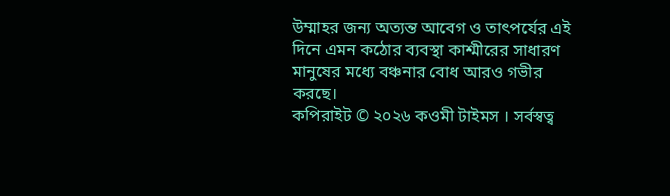উম্মাহর জন্য অত্যন্ত আবেগ ও তাৎপর্যের এই দিনে এমন কঠোর ব্যবস্থা কাশ্মীরের সাধারণ মানুষের মধ্যে বঞ্চনার বোধ আরও গভীর করছে।
কপিরাইট © ২০২৬ কওমী টাইমস । সর্বস্বত্ব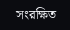সংরক্ষিত